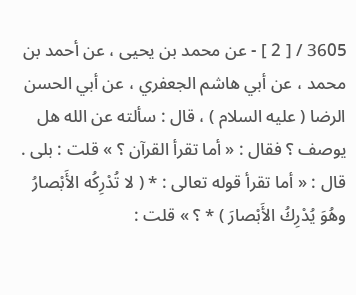3605 / [ 2 ] - عن محمد بن يحيى ، عن أحمد بن محمد ، عن أبي هاشم الجعفري ، عن أبي الحسن الرضا ( عليه السلام ) ، قال : سألته عن الله هل يوصف ؟ فقال : « أما تقرأ القرآن ؟ » قلت : بلى . قال : « أما تقرأ قوله تعالى : * ( لا تُدْرِكُه الأَبْصارُ وهُوَ يُدْرِكُ الأَبْصارَ ) * ؟ » قلت :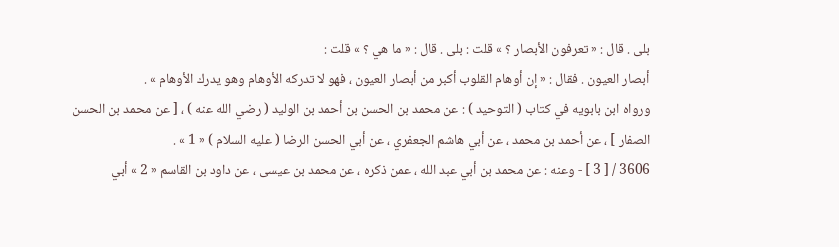بلى . قال : « تعرفون الأبصار ؟ » قلت : بلى . قال : « ما هي ؟ » قلت :
أبصار العيون . فقال : « إن أوهام القلوب أكبر من أبصار العيون ، فهو لا تدركه الأوهام وهو يدرك الأوهام » .
ورواه ابن بابويه في كتاب ( التوحيد ) : عن محمد بن الحسن بن أحمد بن الوليد ( رضي الله عنه ) ، [ عن محمد بن الحسن الصفار ] ، عن أحمد بن محمد ، عن أبي هاشم الجعفري ، عن أبي الحسن الرضا ( عليه السلام ) « 1 » .
3606 / [ 3 ] - وعنه : عن محمد بن أبي عبد الله ، عمن ذكره ، عن محمد بن عيسى ، عن داود بن القاسم « 2 » أبي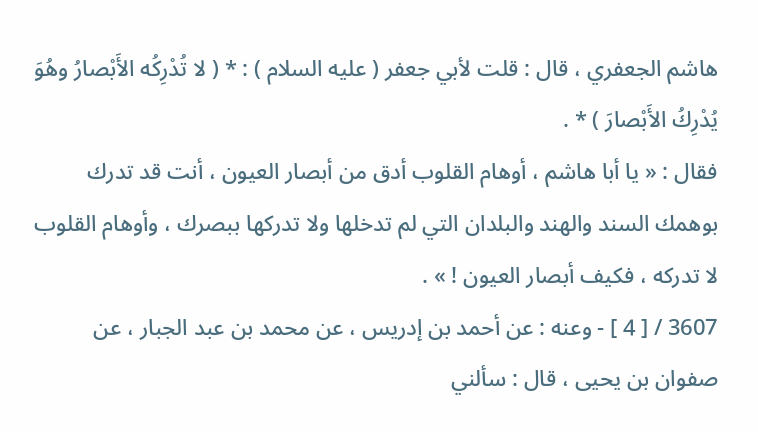هاشم الجعفري ، قال : قلت لأبي جعفر ( عليه السلام ) : * ( لا تُدْرِكُه الأَبْصارُ وهُوَ يُدْرِكُ الأَبْصارَ ) * .
فقال : « يا أبا هاشم ، أوهام القلوب أدق من أبصار العيون ، أنت قد تدرك بوهمك السند والهند والبلدان التي لم تدخلها ولا تدركها ببصرك ، وأوهام القلوب لا تدركه ، فكيف أبصار العيون ! » .
3607 / [ 4 ] - وعنه : عن أحمد بن إدريس ، عن محمد بن عبد الجبار ، عن صفوان بن يحيى ، قال : سألني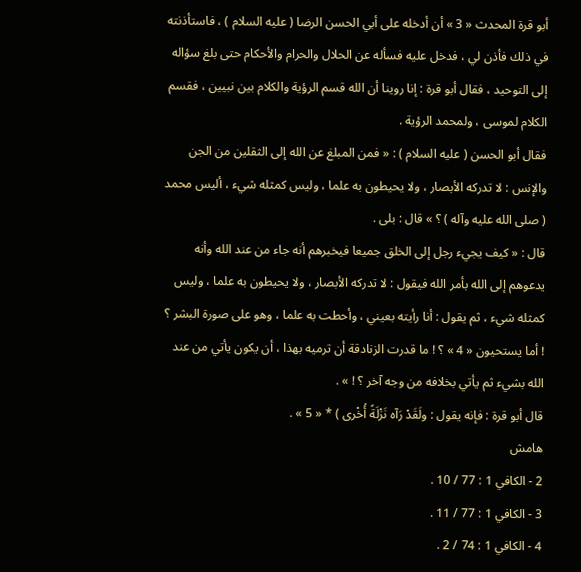أبو قرة المحدث « 3 » أن أدخله على أبي الحسن الرضا ( عليه السلام ) ، فاستأذنته في ذلك فأذن لي ، فدخل عليه فسأله عن الحلال والحرام والأحكام حتى بلغ سؤاله إلى التوحيد ، فقال أبو قرة : إنا روينا أن الله قسم الرؤية والكلام بين نبيين ، فقسم الكلام لموسى ، ولمحمد الرؤية .
فقال أبو الحسن ( عليه السلام ) : « فمن المبلغ عن الله إلى الثقلين من الجن والإنس : لا تدركه الأبصار ، ولا يحيطون به علما ، وليس كمثله شيء ، أليس محمد ( صلى الله عليه وآله ) ؟ » قال : بلى .
قال : « كيف يجيء رجل إلى الخلق جميعا فيخبرهم أنه جاء من عند الله وأنه يدعوهم إلى الله بأمر الله فيقول : لا تدركه الأبصار ، ولا يحيطون به علما ، وليس كمثله شيء ، ثم يقول : أنا رأيته بعيني ، وأحطت به علما ، وهو على صورة البشر ؟ ! أما يستحيون « 4 » ؟ ! ما قدرت الزنادقة أن ترميه بهذا ، أن يكون يأتي من عند الله بشيء ثم يأتي بخلافه من وجه آخر ؟ ! » .
قال أبو قرة : فإنه يقول : ولَقَدْ رَآه نَزْلَةً أُخْرى ) * « 5 » .
هامش
2 - الكافي 1 : 77 / 10 .
3 - الكافي 1 : 77 / 11 .
4 - الكافي 1 : 74 / 2 .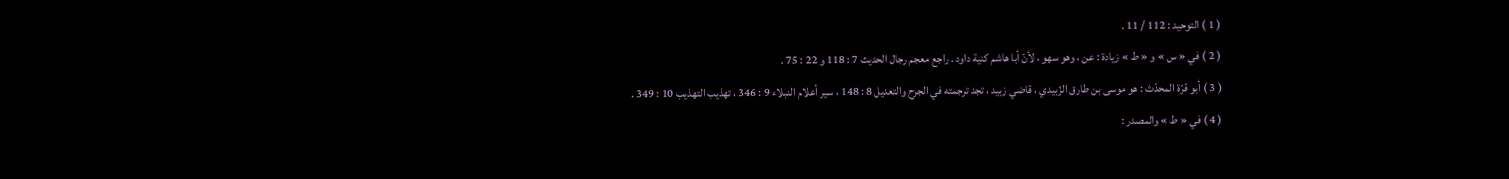( 1 ) التوحيد : 112 / 11 .
( 2 ) في « س » و « ط » زيادة : عن ، وهو سهو ، لأنّ أبا هاشم كنية داود . راجع معجم رجال الحديث 7 : 118 و 22 : 75 .
( 3 ) أبو قرّة المحدّث : هو موسى بن طارق الزّبيدي ، قاضي زبيد ، تجد ترجمته في الجرح والتعديل 8 : 148 ، سير أعلام النبلاء 9 : 346 ، تهذيب التهذيب 10 : 349 .
( 4 ) في « ط » والمصدر :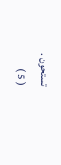تستحون .
( 5 )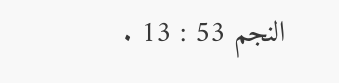النجم 53 : 13 .